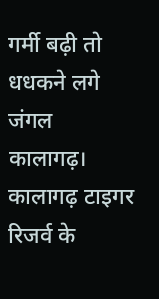गर्मी बढ़ी तो धधकने लगे जंगल
कालागढ़। कालागढ़ टाइगर रिजर्व के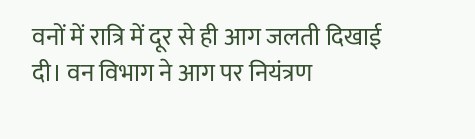वनों में रात्रि में दूर से ही आग जलती दिखाई दी। वन विभाग ने आग पर नियंत्रण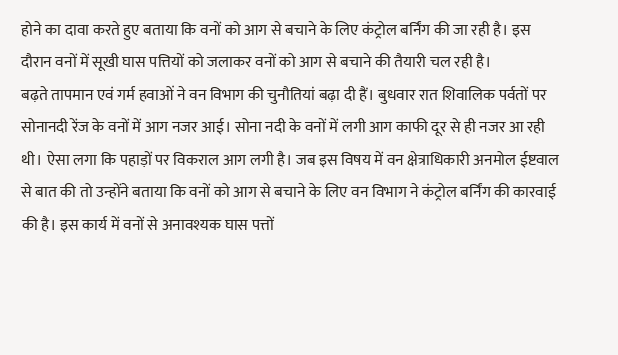होने का दावा करते हुए बताया कि वनों को आग से बचाने के लिए कंट्रोल बर्निंग की जा रही है। इस दौरान वनों में सूखी घास पत्तियों को जलाकर वनों को आग से बचाने की तैयारी चल रही है।
बढ़ते तापमान एवं गर्म हवाओं ने वन विभाग की चुनौतियां बढ़ा दी हैं। बुधवार रात शिवालिक पर्वतों पर सोनानदी रेंज के वनों में आग नजर आई। सोना नदी के वनों में लगी आग काफी दूर से ही नजर आ रही थी। ऐसा लगा कि पहाड़ों पर विकराल आग लगी है। जब इस विषय में वन क्षेत्राधिकारी अनमोल ईष्टवाल से बात की तो उन्होंने बताया कि वनों को आग से बचाने के लिए वन विभाग ने कंट्रोल बर्निंग की कारवाई की है। इस कार्य में वनों से अनावश्यक घास पत्तों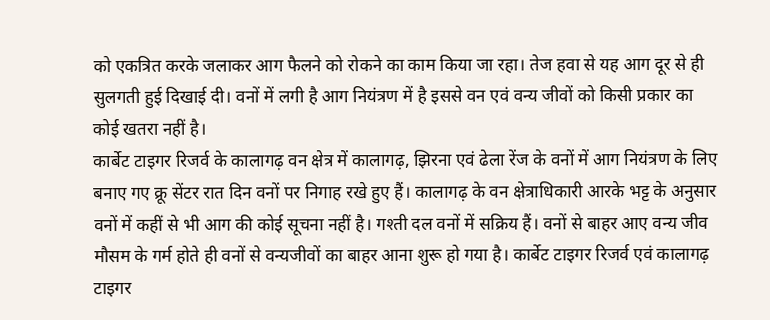को एकत्रित करके जलाकर आग फैलने को रोकने का काम किया जा रहा। तेज हवा से यह आग दूर से ही सुलगती हुई दिखाई दी। वनों में लगी है आग नियंत्रण में है इससे वन एवं वन्य जीवों को किसी प्रकार का कोई खतरा नहीं है।
कार्बेट टाइगर रिजर्व के कालागढ़ वन क्षेत्र में कालागढ़, झिरना एवं ढेला रेंज के वनों में आग नियंत्रण के लिए बनाए गए क्रू सेंटर रात दिन वनों पर निगाह रखे हुए हैं। कालागढ़ के वन क्षेत्राधिकारी आरके भट्ट के अनुसार वनों में कहीं से भी आग की कोई सूचना नहीं है। गश्ती दल वनों में सक्रिय हैं। वनों से बाहर आए वन्य जीव मौसम के गर्म होते ही वनों से वन्यजीवों का बाहर आना शुरू हो गया है। कार्बेट टाइगर रिजर्व एवं कालागढ़ टाइगर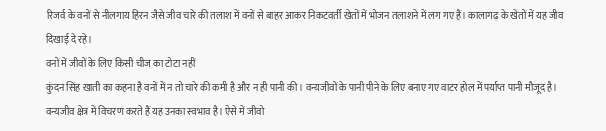रिजर्व के वनों से नीलगाय हिरन जैसे जीव चारे की तलाश में वनों से बाहर आकर निकटवर्ती खेतों में भोजन तलाशने में लग गए हैं। कालागढ़ के खेतों में यह जीव दिखाई दे रहे।
वनों में जीवों के लिए किसी चीज का टोटा नहीं
कुंदन सिंह खाती का कहना है वनों में न तो चारे की कमी है और न ही पानी की। वन्यजीवों के पानी पीने के लिए बनाए गए वाटर होल में पर्याप्त पानी मौजूद है। वन्यजीव क्षेत्र में विचरण करते हैं यह उनका स्वभाव है। ऐसे में जीवो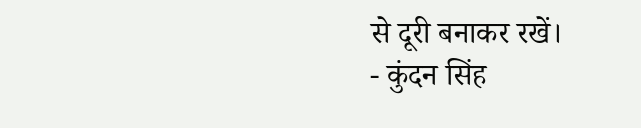से दूरी बनाकर रखें।
- कुंदन सिंह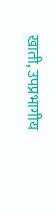खाती, उपप्रभागीय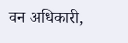वन अधिकारी,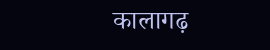कालागढ़